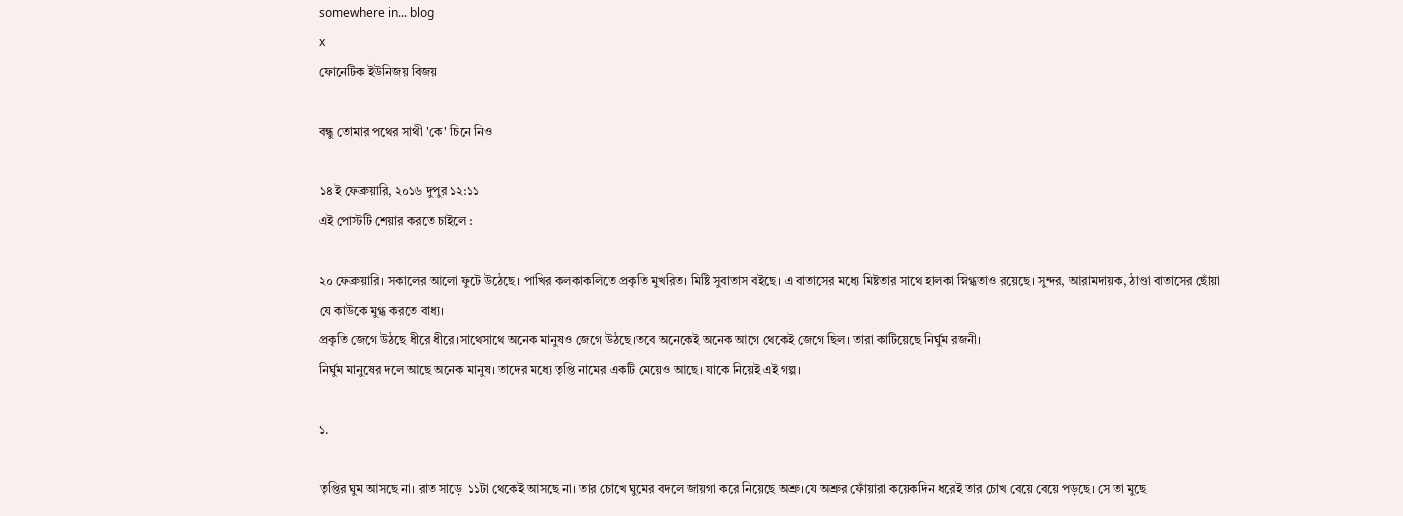somewhere in... blog
x
ফোনেটিক ইউনিজয় বিজয়

বন্ধু তোমার পথের সাথী 'কে' চিনে নিও

১৪ ই ফেব্রুয়ারি, ২০১৬ দুপুর ১২:১১
এই পোস্টটি শেয়ার করতে চাইলে :

২০ ফেব্রুয়ারি। সকালের আলো ফুটে উঠেছে। পাখির কলকাকলিতে প্রকৃতি মুখরিত। মিষ্টি সুবাতাস বইছে। এ বাতাসের মধ্যে মিষ্টতার সাথে হালকা স্নিগ্ধতাও রয়েছে। সুন্দর, আরামদায়ক, ঠাণ্ডা বাতাসের ছোঁয়া যে কাউকে মুগ্ধ করতে বাধ্য।
প্রকৃতি জেগে উঠছে ধীরে ধীরে।সাথেসাথে অনেক মানুষও জেগে উঠছে।তবে অনেকেই অনেক আগে থেকেই জেগে ছিল। তারা কাটিয়েছে নির্ঘুম রজনী।
নির্ঘুম মানুষের দলে আছে অনেক মানুষ। তাদের মধ্যে তৃপ্তি নামের একটি মেয়েও আছে। যাকে নিয়েই এই গল্প।

১.

তৃপ্তির ঘুম আসছে না। রাত সাড়ে  ১১টা থেকেই আসছে না। তার চোখে ঘুমের বদলে জায়গা করে নিয়েছে অশ্রু।যে অশ্রুর ফোঁয়ারা কয়েকদিন ধরেই তার চোখ বেয়ে বেয়ে পড়ছে। সে তা মুছে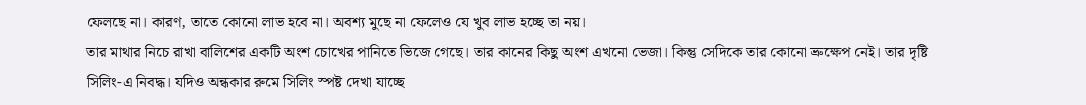ফেলছে না। কারণ, তাতে কোনো লাভ হবে না। অবশ্য মুছে না ফেলেও যে খুব লাভ হচ্ছে তা নয়।
তার মাথার নিচে রাখা বালিশের একটি অংশ চোখের পানিতে ভিজে গেছে। তার কানের কিছু অংশ এখনো ভেজা। কিন্তু সেদিকে তার কোনো ভ্রুক্ষেপ নেই। তার দৃষ্টি সিলিং-এ নিবদ্ধ। যদিও অন্ধকার রুমে সিলিং স্পষ্ট দেখা যাচ্ছে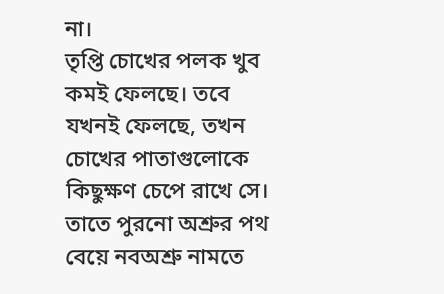না।
তৃপ্তি চোখের পলক খুব কমই ফেলছে। তবে যখনই ফেলছে, তখন চোখের পাতাগুলোকে কিছুক্ষণ চেপে রাখে সে। তাতে পুরনো অশ্রুর পথ বেয়ে নবঅশ্রু নামতে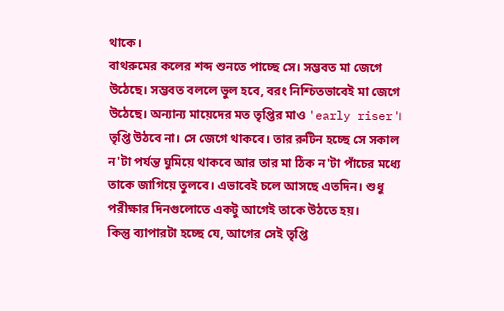থাকে।
বাথরুমের কলের শব্দ শুনতে পাচ্ছে সে। সম্ভবত মা জেগে উঠেছে। সম্ভবত বললে ভুল হবে, বরং নিশ্চিতভাবেই মা জেগে উঠেছে। অন্যান্য মায়েদের মত তৃপ্তির মাও 'early riser'।
তৃপ্তি উঠবে না। সে জেগে থাকবে। তার রুটিন হচ্ছে সে সকাল ন'টা পর্যন্ত ঘুমিয়ে থাকবে আর তার মা ঠিক ন'টা পাঁচের মধ্যে তাকে জাগিয়ে তুলবে। এভাবেই চলে আসছে এতদিন। শুধু পরীক্ষার দিনগুলোতে একটু আগেই তাকে উঠতে হয়।
কিন্তু ব্যাপারটা হচ্ছে যে, আগের সেই তৃপ্তি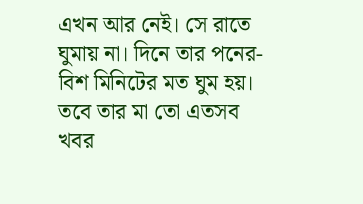এখন আর নেই। সে রাতে ঘুমায় না। দিনে তার পনের-বিশ মিনিটের মত ঘুম হয়। তবে তার মা তো এতসব খবর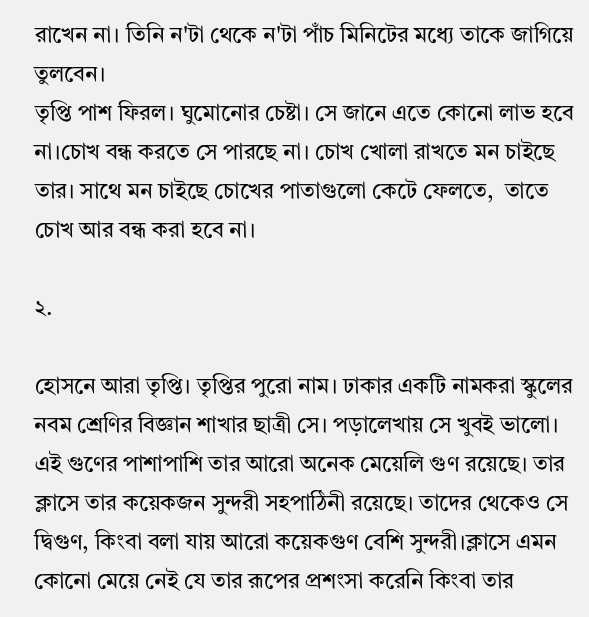রাখেন না। তিনি ন'টা থেকে ন'টা পাঁচ মিনিটের মধ্যে তাকে জাগিয়ে তুলবেন।
তৃপ্তি পাশ ফিরল। ঘুমোনোর চেষ্টা। সে জানে এতে কোনো লাভ হবে না।চোখ বন্ধ করতে সে পারছে না। চোখ খোলা রাখতে মন চাইছে তার। সাথে মন চাইছে চোখের পাতাগুলো কেটে ফেলতে,  তাতে চোখ আর বন্ধ করা হবে না।

২.

হোসনে আরা তৃপ্তি। তৃপ্তির পুরো নাম। ঢাকার একটি নামকরা স্কুলের নবম শ্রেণির বিজ্ঞান শাখার ছাত্রী সে। পড়ালেখায় সে খুবই ভালো।
এই গুণের পাশাপাশি তার আরো অনেক মেয়েলি গুণ রয়েছে। তার ক্লাসে তার কয়েকজন সুন্দরী সহপাঠিনী রয়েছে। তাদের থেকেও সে দ্বিগুণ, কিংবা বলা যায় আরো কয়েকগুণ বেশি সুন্দরী।ক্লাসে এমন কোনো মেয়ে নেই যে তার রূপের প্রশংসা করেনি কিংবা তার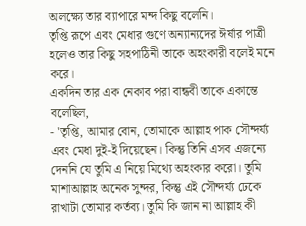অলক্ষ্যে তার ব্যাপারে মন্দ কিছু বলেনি।
তৃপ্তি রূপে এবং মেধার গুণে অন্যান্যদের ঈর্ষার পাত্রী হলেও তার কিছু সহপাঠিনী তাকে অহংকারী বলেই মনে করে।
একদিন তার এক নেকাব পরা বান্ধবী তাকে একান্তে বলেছিল,
- 'তৃপ্তি, আমার বোন, তোমাকে আল্লাহ পাক সৌন্দর্য্য এবং মেধা দুই-ই দিয়েছেন। কিন্তু তিনি এসব এজন্যে দেননি যে তুমি এ নিয়ে মিথ্যে অহংকার করো। তুমি মাশাআল্লাহ অনেক সুন্দর, কিন্তু এই সৌন্দর্য্য ঢেকে রাখাটা তোমার কর্তব্য। তুমি কি জান না আল্লাহ কী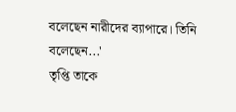বলেছেন নারীদের ব্যাপারে। তিনি বলেছেন...'
তৃপ্তি তাকে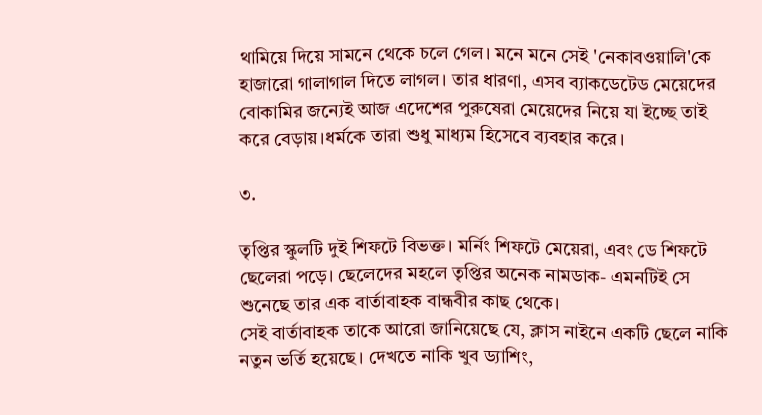থামিয়ে দিয়ে সামনে থেকে চলে গেল। মনে মনে সেই 'নেকাবওয়ালি'কে হাজারো গালাগাল দিতে লাগল। তার ধারণা, এসব ব্যাকডেটেড মেয়েদের বোকামির জন্যেই আজ এদেশের পুরুষেরা মেয়েদের নিয়ে যা ইচ্ছে তাই করে বেড়ায়।ধর্মকে তারা শুধু মাধ্যম হিসেবে ব্যবহার করে।

৩.

তৃপ্তির স্কুলটি দুই শিফটে বিভক্ত। মর্নিং শিফটে মেয়েরা, এবং ডে শিফটে ছেলেরা পড়ে। ছেলেদের মহলে তৃপ্তির অনেক নামডাক- এমনটিই সে শুনেছে তার এক বার্তাবাহক বান্ধবীর কাছ থেকে।
সেই বার্তাবাহক তাকে আরো জানিয়েছে যে, ক্লাস নাইনে একটি ছেলে নাকি নতুন ভর্তি হয়েছে। দেখতে নাকি খুব ড্যাশিং,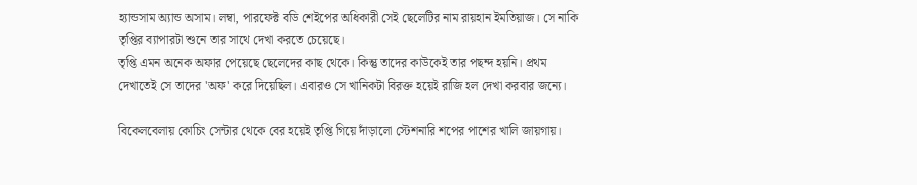হ্যান্ডসাম অ্যান্ড অসাম। লম্বা, পারফেক্ট বডি শেইপের অধিকারী সেই ছেলেটির নাম রায়হান ইমতিয়াজ। সে নাকি তৃপ্তির ব্যাপারটা শুনে তার সাথে দেখা করতে চেয়েছে।
তৃপ্তি এমন অনেক অফার পেয়েছে ছেলেদের কাছ থেকে। কিন্তু তাদের কাউকেই তার পছন্দ হয়নি। প্রথম দেখাতেই সে তাদের 'অফ' করে দিয়েছিল। এবারও সে খানিকটা বিরক্ত হয়েই রাজি হল দেখা করবার জন্যে।

বিকেলবেলায় কোচিং সেন্টার থেকে বের হয়েই তৃপ্তি গিয়ে দাঁড়ালো স্টেশনারি শপের পাশের খালি জায়গায়।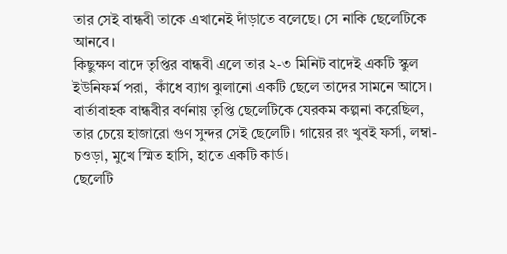তার সেই বান্ধবী তাকে এখানেই দাঁড়াতে বলেছে। সে নাকি ছেলেটিকে আনবে।
কিছুক্ষণ বাদে তৃপ্তির বান্ধবী এলে তার ২-৩ মিনিট বাদেই একটি স্কুল ইউনিফর্ম পরা,  কাঁধে ব্যাগ ঝুলানো একটি ছেলে তাদের সামনে আসে।
বার্তাবাহক বান্ধবীর বর্ণনায় তৃপ্তি ছেলেটিকে যেরকম কল্পনা করেছিল, তার চেয়ে হাজারো গুণ সুন্দর সেই ছেলেটি। গায়ের রং খুবই ফর্সা, লম্বা-চওড়া, মুখে স্মিত হাসি, হাতে একটি কার্ড।
ছেলেটি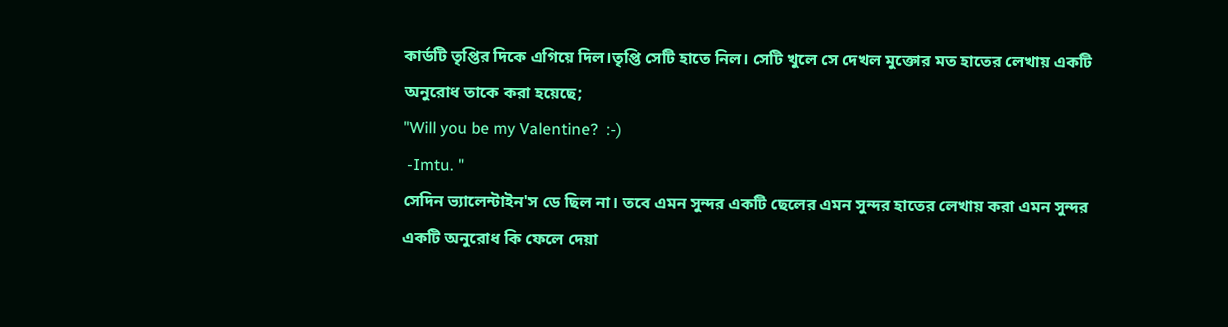কার্ডটি তৃপ্তির দিকে এগিয়ে দিল।তৃপ্তি সেটি হাতে নিল। সেটি খুলে সে দেখল মুক্তোর মত হাতের লেখায় একটি অনুরোধ তাকে করা হয়েছে;
"Will you be my Valentine?  :-)
 -Imtu. "
সেদিন ভ্যালেন্টাইন'স ডে ছিল না। তবে এমন সুন্দর একটি ছেলের এমন সুন্দর হাতের লেখায় করা এমন সুন্দর একটি অনুরোধ কি ফেলে দেয়া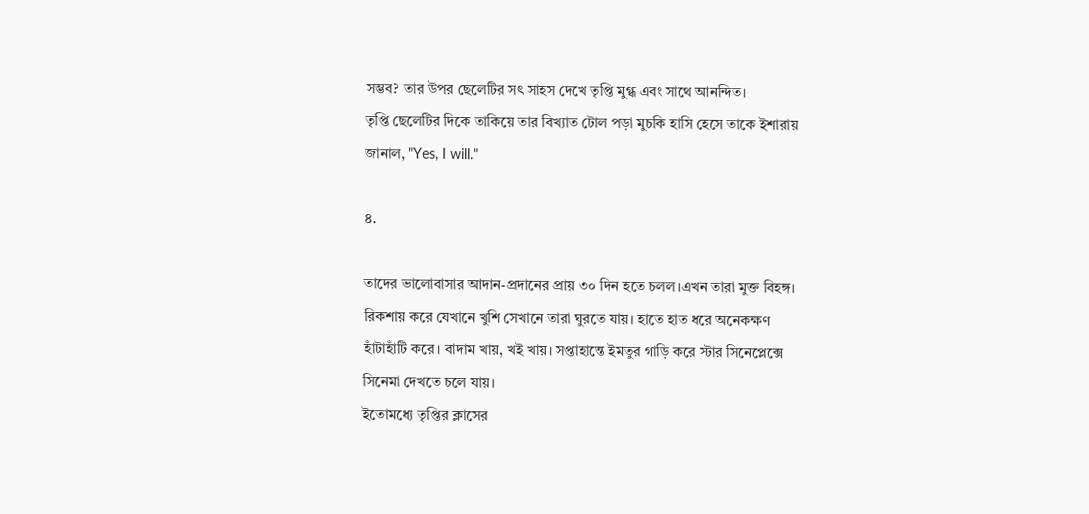সম্ভব? তার উপর ছেলেটির সৎ সাহস দেখে তৃপ্তি মুগ্ধ এবং সাথে আনন্দিত।
তৃপ্তি ছেলেটির দিকে তাকিয়ে তার বিখ্যাত টোল পড়া মুচকি হাসি হেসে তাকে ইশারায় জানাল, "Yes, I will."

৪.

তাদের ভালোবাসার আদান-প্রদানের প্রায় ৩০ দিন হতে চলল।এখন তারা মুক্ত বিহঙ্গ। রিকশায় করে যেখানে খুশি সেখানে তারা ঘুরতে যায়। হাতে হাত ধরে অনেকক্ষণ হাঁটাহাঁটি করে। বাদাম খায়, খই খায়। সপ্তাহান্তে ইমতুর গাড়ি করে স্টার সিনেপ্লেক্সে সিনেমা দেখতে চলে যায়।
ইতোমধ্যে তৃপ্তির ক্লাসের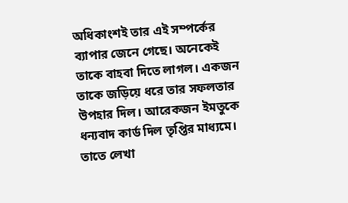অধিকাংশই তার এই সম্পর্কের ব্যাপার জেনে গেছে। অনেকেই তাকে বাহবা দিতে লাগল। একজন তাকে জড়িয়ে ধরে তার সফলতার উপহার দিল। আরেকজন ইমতুকে ধন্যবাদ কার্ড দিল তৃপ্তির মাধ্যমে। তাতে লেখা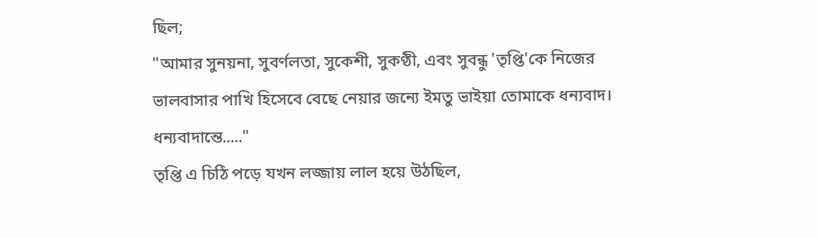ছিল;
"আমার সুনয়না, সুবর্ণলতা, সুকেশী, সুকণ্ঠী, এবং সুবন্ধু 'তৃপ্তি'কে নিজের ভালবাসার পাখি হিসেবে বেছে নেয়ার জন্যে ইমতু ভাইয়া তোমাকে ধন্যবাদ।
ধন্যবাদান্তে....."
তৃপ্তি এ চিঠি পড়ে যখন লজ্জায় লাল হয়ে উঠছিল,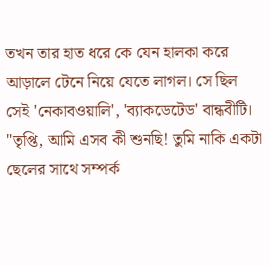তখন তার হাত ধরে কে যেন হালকা করে আড়ালে টেনে নিয়ে যেতে লাগল। সে ছিল সেই 'নেকাবওয়ালি', 'ব্যাকডেটেড' বান্ধবীটি।
"তৃপ্তি, আমি এসব কী শুনছি! তুমি নাকি একটা ছেলের সাথে সম্পর্ক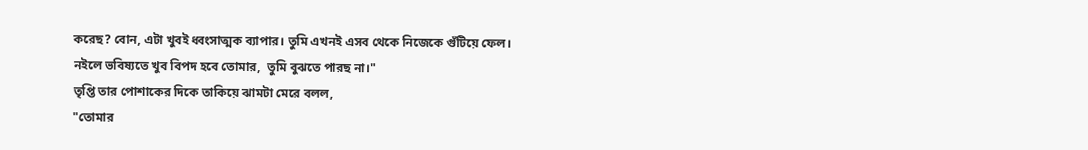করেছ? বোন, এটা খুবই ধ্বংসাত্মক ব্যাপার। তুমি এখনই এসব থেকে নিজেকে গুঁটিয়ে ফেল। নইলে ভবিষ্যতে খুব বিপদ হবে তোমার,  তুমি বুঝতে পারছ না।"
তৃপ্তি তার পোশাকের দিকে তাকিয়ে ঝামটা মেরে বলল,
"তোমার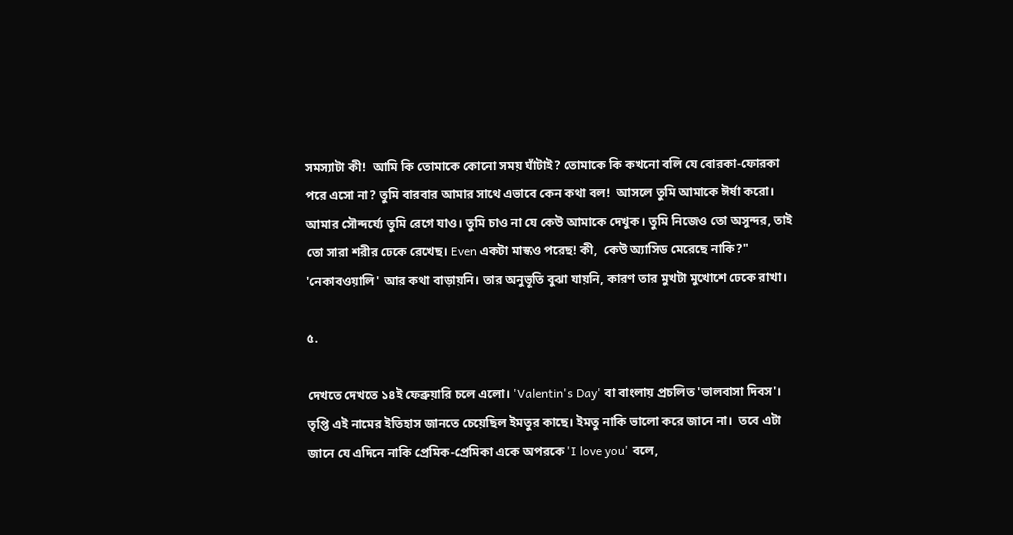সমস্যাটা কী!  আমি কি তোমাকে কোনো সময় ঘাঁটাই? তোমাকে কি কখনো বলি যে বোরকা-ফোরকা পরে এসো না? তুমি বারবার আমার সাথে এভাবে কেন কথা বল!  আসলে তুমি আমাকে ঈর্ষা করো। আমার সৌন্দর্য্যে তুমি রেগে যাও। তুমি চাও না যে কেউ আমাকে দেখুক। তুমি নিজেও তো অসুন্দর, তাই তো সারা শরীর ঢেকে রেখেছ। Even একটা মাস্কও পরেছ! কী,  কেউ অ্যাসিড মেরেছে নাকি?"
'নেকাবওয়ালি' আর কথা বাড়ায়নি। তার অনুভূতি বুঝা যায়নি, কারণ তার মুখটা মুখোশে ঢেকে রাখা।

৫.

দেখতে দেখতে ১৪ই ফেব্রুয়ারি চলে এলো। 'Valentin's Day' বা বাংলায় প্রচলিত 'ভালবাসা দিবস'। তৃপ্তি এই নামের ইতিহাস জানতে চেয়েছিল ইমতুর কাছে। ইমতু নাকি ভালো করে জানে না।  তবে এটা জানে যে এদিনে নাকি প্রেমিক-প্রেমিকা একে অপরকে 'I love you' বলে,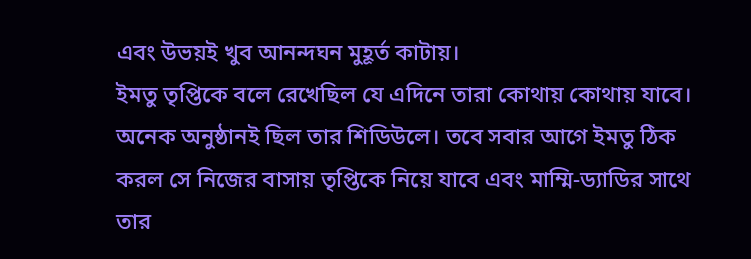এবং উভয়ই খুব আনন্দঘন মুহূর্ত কাটায়।
ইমতু তৃপ্তিকে বলে রেখেছিল যে এদিনে তারা কোথায় কোথায় যাবে। অনেক অনুষ্ঠানই ছিল তার শিডিউলে। তবে সবার আগে ইমতু ঠিক করল সে নিজের বাসায় তৃপ্তিকে নিয়ে যাবে এবং মাম্মি-ড্যাডির সাথে তার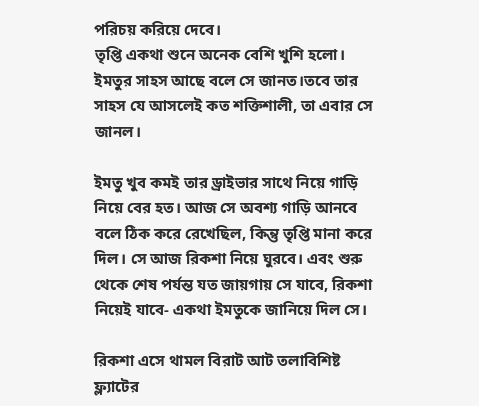পরিচয় করিয়ে দেবে।
তৃপ্তি একথা শুনে অনেক বেশি খুশি হলো। ইমতুর সাহস আছে বলে সে জানত।তবে তার সাহস যে আসলেই কত শক্তিশালী, তা এবার সে জানল।

ইমতু খুব কমই তার ড্রাইভার সাথে নিয়ে গাড়ি নিয়ে বের হত। আজ সে অবশ্য গাড়ি আনবে বলে ঠিক করে রেখেছিল, কিন্তু তৃপ্তি মানা করে দিল। সে আজ রিকশা নিয়ে ঘুরবে। এবং শুরু থেকে শেষ পর্যন্ত যত জায়গায় সে যাবে, রিকশা নিয়েই যাবে- একথা ইমতুকে জানিয়ে দিল সে।

রিকশা এসে থামল বিরাট আট তলাবিশিষ্ট ফ্ল্যাটের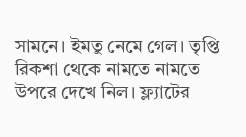সামনে। ইমতু নেমে গেল। তৃপ্তি রিকশা থেকে নামতে নামতে উপরে দেখে নিল। ফ্ল্যাটের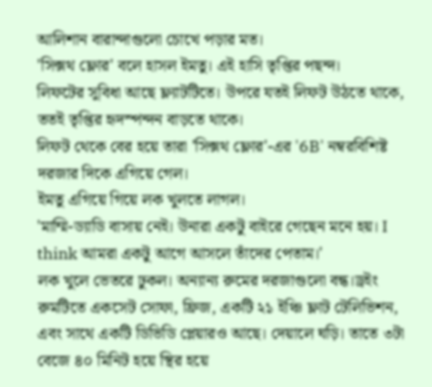আলিশান বারান্দাগুলো চোখে পড়ার মত।
'সিক্সথ ফ্লোর' বলে হাসল ইমতু। এই হাসি তৃপ্তির পছন্দ।
লিফটের সুবিধা আছে ফ্ল্যাটটিতে। উপরে যতই লিফট উঠতে থাকে, ততই তৃপ্তির হৃদস্পন্দন বাড়তে থাকে।
লিফট থেকে বের হয়ে তারা 'সিক্সথ ফ্লোর'-এর '6B' নম্বরবিশিষ্ট দরজার দিকে এগিয়ে গেল।
ইমতু এগিয়ে গিয়ে লক খুলতে লাগল।
'মাম্মি-ড্যাডি বাসায় নেই। উনারা একটু বাইরে গেছেন মনে হয়। I think আমরা একটু আগে আসলে তাঁদের পেতাম।'
লক খুলে ভেতরে ঢুকল। অন্যান্য রুমের দরজাগুলো বন্ধ।ড্রইং রুমটিতে একসেট সোফা, ফ্রিজ, একটি ২১ ইঞ্চি ফ্লাট টেলিভিশন, এবং সাথে একটি ডিভিডি প্লেয়ারও আছে। দেয়ালে ঘড়ি। তাতে ৩টা বেজে ৪০ মিনিট হয়ে স্থির হয়ে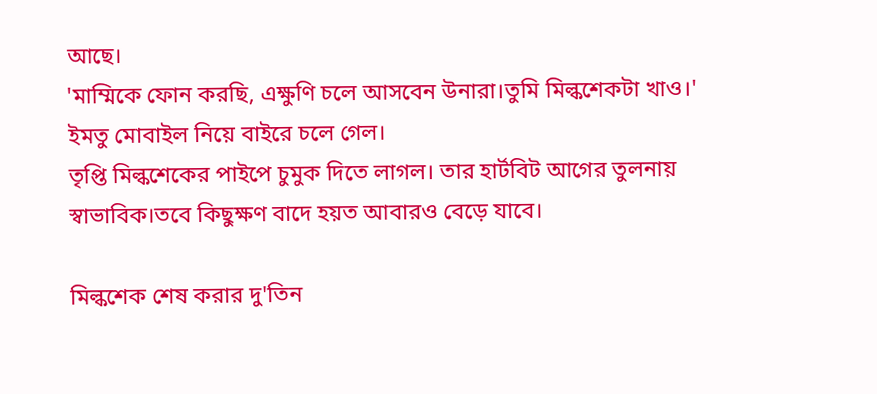আছে।
'মাম্মিকে ফোন করছি, এক্ষুণি চলে আসবেন উনারা।তুমি মিল্কশেকটা খাও।'
ইমতু মোবাইল নিয়ে বাইরে চলে গেল।
তৃপ্তি মিল্কশেকের পাইপে চুমুক দিতে লাগল। তার হার্টবিট আগের তুলনায় স্বাভাবিক।তবে কিছুক্ষণ বাদে হয়ত আবারও বেড়ে যাবে।

মিল্কশেক শেষ করার দু'তিন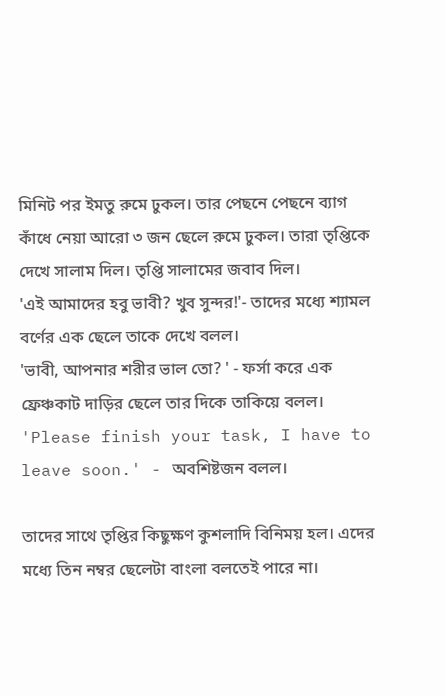মিনিট পর ইমতু রুমে ঢুকল। তার পেছনে পেছনে ব্যাগ কাঁধে নেয়া আরো ৩ জন ছেলে রুমে ঢুকল। তারা তৃপ্তিকে দেখে সালাম দিল। তৃপ্তি সালামের জবাব দিল।
'এই আমাদের হবু ভাবী? খুব সুন্দর!'- তাদের মধ্যে শ্যামল বর্ণের এক ছেলে তাকে দেখে বলল।
'ভাবী, আপনার শরীর ভাল তো? ' - ফর্সা করে এক ফ্রেঞ্চকাট দাড়ির ছেলে তার দিকে তাকিয়ে বলল।
'Please finish your task, I have to leave soon.' - অবশিষ্টজন বলল।

তাদের সাথে তৃপ্তির কিছুক্ষণ কুশলাদি বিনিময় হল। এদের মধ্যে তিন নম্বর ছেলেটা বাংলা বলতেই পারে না।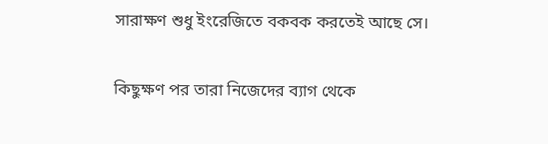সারাক্ষণ শুধু ইংরেজিতে বকবক করতেই আছে সে।

কিছুক্ষণ পর তারা নিজেদের ব্যাগ থেকে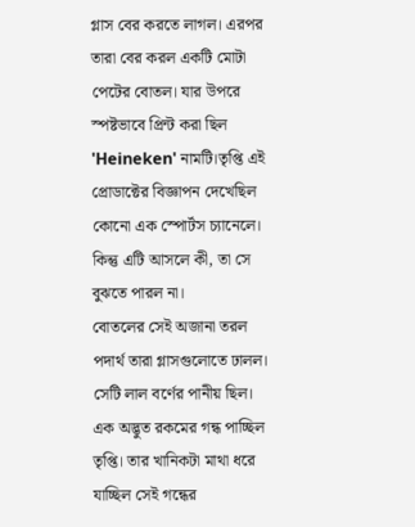গ্লাস বের করতে লাগল। এরপর তারা বের করল একটি মোটা পেটের বোতল। যার উপরে স্পষ্টভাবে প্রিন্ট করা ছিল 'Heineken' নামটি।তৃপ্তি এই প্রোডাক্টের বিজ্ঞাপন দেখেছিল কোনো এক স্পোর্টস চ্যানেলে। কিন্তু এটি আসলে কী, তা সে বুঝতে পারল না।
বোতলের সেই অজানা তরল পদার্থ তারা গ্লাসগুলোতে ঢালল। সেটি লাল বর্ণের পানীয় ছিল। এক অদ্ভুত রকমের গন্ধ পাচ্ছিল তৃপ্তি। তার খানিকটা মাথা ধরে যাচ্ছিল সেই গন্ধের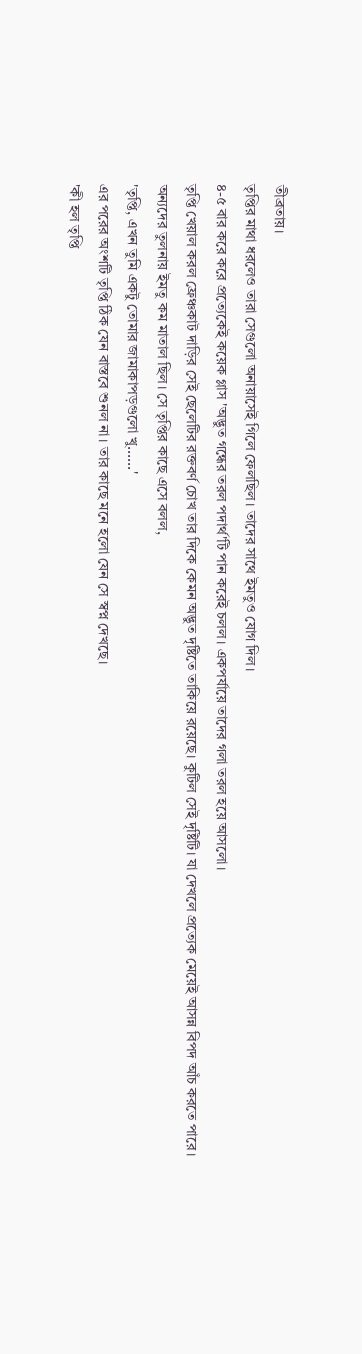তীব্রতায়।
তৃপ্তির মাথা ধরলেও তারা সেগুলো অনায়াসেই গিলে ফেলছিল। তাদের সাথে ইমতুও যোগ দিল।
৪-৫ বার করে করে প্রত্যেকেই কয়েক গ্লাস 'অদ্ভুত গন্ধের তরল পদার্থ'টি পান করেই চলল। একপর্যায়ে তাদের গলা তরল হয়ে আসলো।
তৃপ্তি খেয়াল করল ফ্রেঞ্চকাট দাড়ির সেই ছেলেটির রক্তবর্ণ চোখ তার দিকে কেমন অদ্ভুত দৃষ্টিতে তাকিয়ে রয়েছে। কুটিল সেই দৃষ্টিটি। যা দেখলে প্রত্যেক মেয়েই আসন্ন বিপদ আঁচ করতে পারে।
অন্যদের তুলনায় ইমতু কম মাতাল ছিল। সে তৃপ্তির কাছে এসে বলল,
'তৃপ্তি, এখন তুমি একটু তোমার জামাকাপড়গুলো খু......'
এর পরের অংশটি তৃপ্তি ঠিক যেন বাস্তবে শুনল না। তার কাছে মনে হলো যেন সে স্বপ্ন দেখছে।
'কী হল তৃপ্তি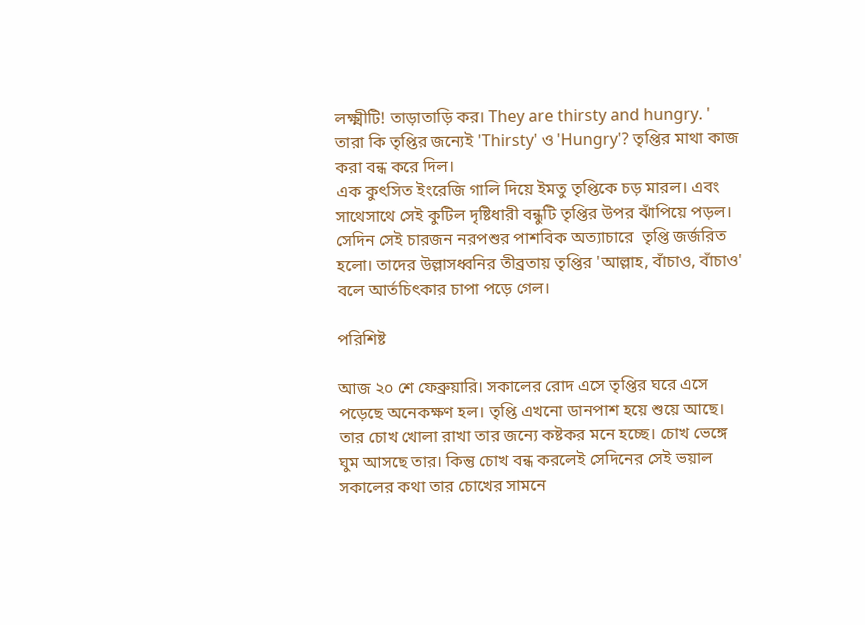লক্ষ্মীটি! তাড়াতাড়ি কর। They are thirsty and hungry. '
তারা কি তৃপ্তির জন্যেই 'Thirsty' ও 'Hungry'? তৃপ্তির মাথা কাজ করা বন্ধ করে দিল।
এক কুৎসিত ইংরেজি গালি দিয়ে ইমতু তৃপ্তিকে চড় মারল। এবং সাথেসাথে সেই কুটিল দৃষ্টিধারী বন্ধুটি তৃপ্তির উপর ঝাঁপিয়ে পড়ল।
সেদিন সেই চারজন নরপশুর পাশবিক অত্যাচারে  তৃপ্তি জর্জরিত হলো। তাদের উল্লাসধ্বনির তীব্রতায় তৃপ্তির 'আল্লাহ, বাঁচাও, বাঁচাও' বলে আর্তচিৎকার চাপা পড়ে গেল।

পরিশিষ্ট

আজ ২০ শে ফেব্রুয়ারি। সকালের রোদ এসে তৃপ্তির ঘরে এসে পড়েছে অনেকক্ষণ হল। তৃপ্তি এখনো ডানপাশ হয়ে শুয়ে আছে। তার চোখ খোলা রাখা তার জন্যে কষ্টকর মনে হচ্ছে। চোখ ভেঙ্গে ঘুম আসছে তার। কিন্তু চোখ বন্ধ করলেই সেদিনের সেই ভয়াল সকালের কথা তার চোখের সামনে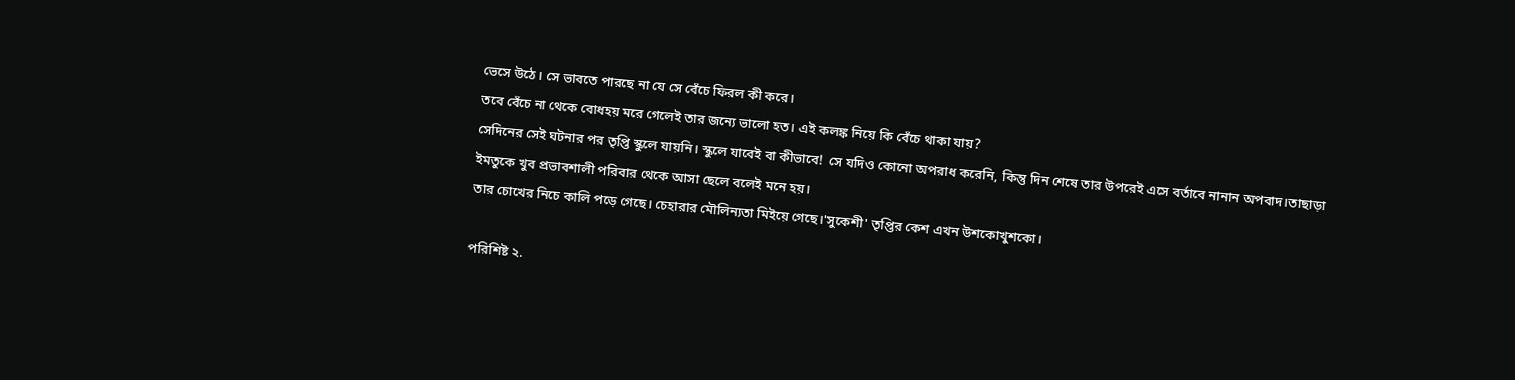ভেসে উঠে। সে ভাবতে পারছে না যে সে বেঁচে ফিরল কী করে।
তবে বেঁচে না থেকে বোধহয় মরে গেলেই তার জন্যে ভালো হত। এই কলঙ্ক নিয়ে কি বেঁচে থাকা যায়?
সেদিনের সেই ঘটনার পর তৃপ্তি স্কুলে যায়নি। স্কুলে যাবেই বা কীভাবে!  সে যদিও কোনো অপরাধ করেনি, কিন্তু দিন শেষে তার উপরেই এসে বর্তাবে নানান অপবাদ।তাছাড়া ইমতুকে খুব প্রভাবশালী পরিবার থেকে আসা ছেলে বলেই মনে হয়।
তার চোখের নিচে কালি পড়ে গেছে। চেহারার মৌলিন্যতা মিইয়ে গেছে।'সুকেশী' তৃপ্তির কেশ এখন উশকোখুশকো।

পরিশিষ্ট ২.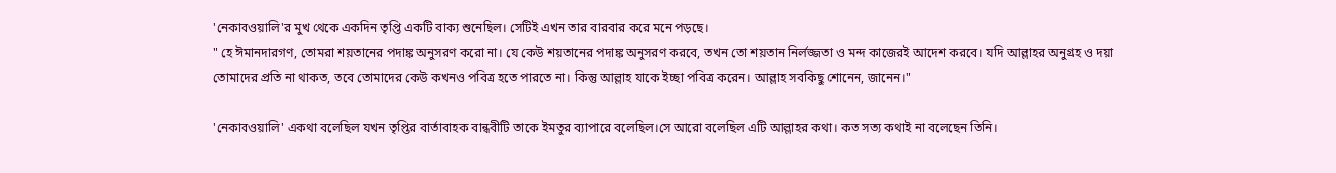'নেকাবওয়ালি'র মুখ থেকে একদিন তৃপ্তি একটি বাক্য শুনেছিল। সেটিই এখন তার বারবার করে মনে পড়ছে।
" হে ঈমানদারগণ, তোমরা শয়তানের পদাঙ্ক অনুসরণ করো না। যে কেউ শয়তানের পদাঙ্ক অনুসরণ করবে, তখন তো শয়তান নির্লজ্জতা ও মন্দ কাজেরই আদেশ করবে। যদি আল্লাহর অনুগ্রহ ও দয়া তোমাদের প্রতি না থাকত, তবে তোমাদের কেউ কখনও পবিত্র হতে পারতে না। কিন্তু আল্লাহ যাকে ইচ্ছা পবিত্র করেন। আল্লাহ সবকিছু শোনেন, জানেন।"

'নেকাবওয়ালি' একথা বলেছিল যখন তৃপ্তির বার্তাবাহক বান্ধবীটি তাকে ইমতুর ব্যাপারে বলেছিল।সে আরো বলেছিল এটি আল্লাহর কথা। কত সত্য কথাই না বলেছেন তিনি।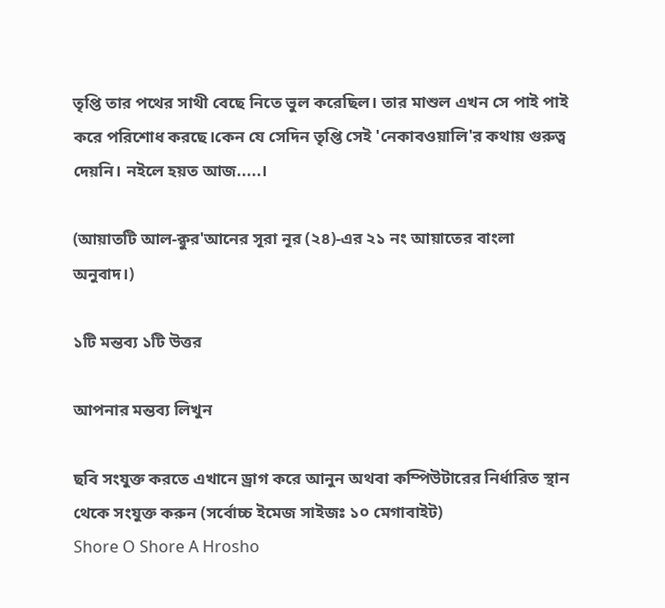তৃপ্তি তার পথের সাথী বেছে নিতে ভুল করেছিল। তার মাশুল এখন সে পাই পাই করে পরিশোধ করছে।কেন যে সেদিন তৃপ্তি সেই 'নেকাবওয়ালি'র কথায় গুরুত্ব দেয়নি। নইলে হয়ত আজ.....।

(আয়াতটি আল-ক্বুর'আনের সূরা নূর (২৪)-এর ২১ নং আয়াতের বাংলা অনুবাদ।)

১টি মন্তব্য ১টি উত্তর

আপনার মন্তব্য লিখুন

ছবি সংযুক্ত করতে এখানে ড্রাগ করে আনুন অথবা কম্পিউটারের নির্ধারিত স্থান থেকে সংযুক্ত করুন (সর্বোচ্চ ইমেজ সাইজঃ ১০ মেগাবাইট)
Shore O Shore A Hrosho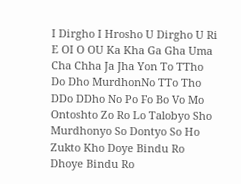I Dirgho I Hrosho U Dirgho U Ri E OI O OU Ka Kha Ga Gha Uma Cha Chha Ja Jha Yon To TTho Do Dho MurdhonNo TTo Tho DDo DDho No Po Fo Bo Vo Mo Ontoshto Zo Ro Lo Talobyo Sho Murdhonyo So Dontyo So Ho Zukto Kho Doye Bindu Ro Dhoye Bindu Ro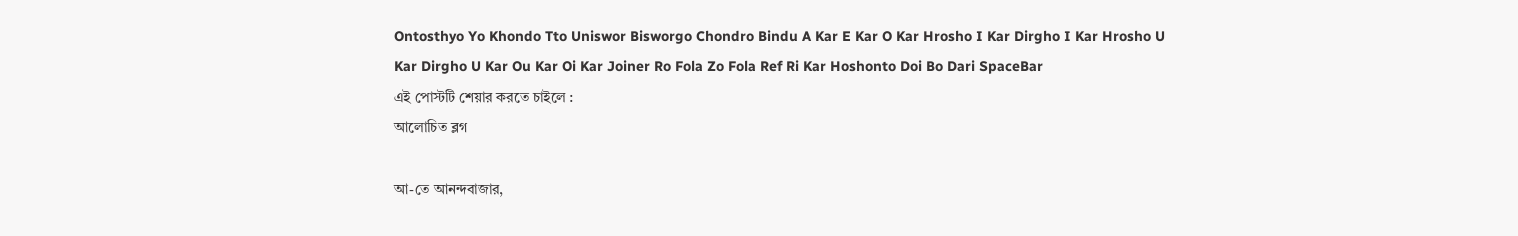Ontosthyo Yo Khondo Tto Uniswor Bisworgo Chondro Bindu A Kar E Kar O Kar Hrosho I Kar Dirgho I Kar Hrosho U Kar Dirgho U Kar Ou Kar Oi Kar Joiner Ro Fola Zo Fola Ref Ri Kar Hoshonto Doi Bo Dari SpaceBar
এই পোস্টটি শেয়ার করতে চাইলে :
আলোচিত ব্লগ

আ-তে আনন্দবাজার,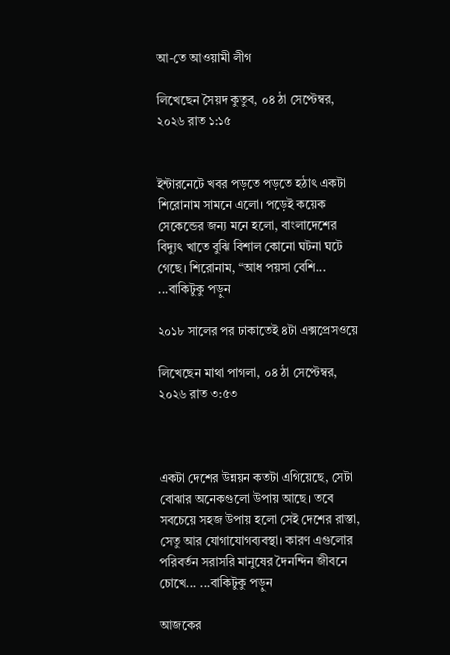আ-তে আওয়ামী লীগ

লিখেছেন সৈয়দ কুতুব, ০৪ ঠা সেপ্টেম্বর, ২০২৬ রাত ১:১৫


ইন্টারনেটে খবর পড়তে পড়তে হঠাৎ একটা শিরোনাম সামনে এলো। পড়েই কয়েক সেকেন্ডের জন্য মনে হলো, বাংলাদেশের বিদ্যুৎ খাতে বুঝি বিশাল কোনো ঘটনা ঘটে গেছে। শিরোনাম, “আধ পয়সা বেশি... ...বাকিটুকু পড়ুন

২০১৮ সালের পর ঢাকাতেই ৪টা এক্সপ্রেসওয়ে

লিখেছেন মাথা পাগলা, ০৪ ঠা সেপ্টেম্বর, ২০২৬ রাত ৩:৫৩



একটা দেশের উন্নয়ন কতটা এগিয়েছে, সেটা বোঝার অনেকগুলো উপায় আছে। তবে সবচেয়ে সহজ উপায় হলো সেই দেশের রাস্তা, সেতু আর যোগাযোগব্যবস্থা। কারণ এগুলোর পরিবর্তন সরাসরি মানুষের দৈনন্দিন জীবনে চোখে... ...বাকিটুকু পড়ুন

আজকের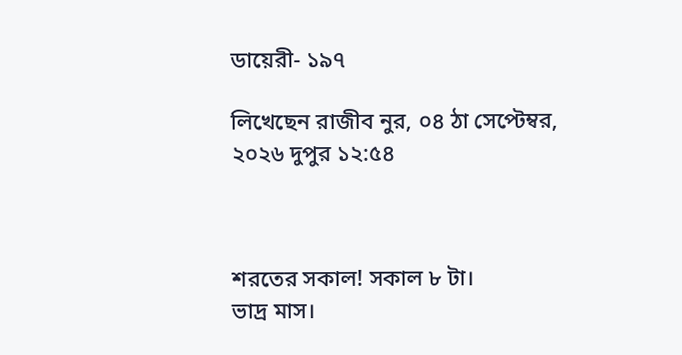ডায়েরী- ১৯৭

লিখেছেন রাজীব নুর, ০৪ ঠা সেপ্টেম্বর, ২০২৬ দুপুর ১২:৫৪



শরতের সকাল! সকাল ৮ টা।
ভাদ্র মাস।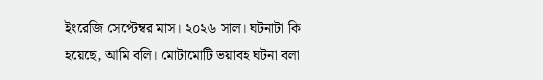ইংরেজি সেপ্টেম্বর মাস। ২০২৬ সাল। ঘটনাটা কি হয়েছে, আমি বলি। মোটামোটি ভয়াবহ ঘটনা বলা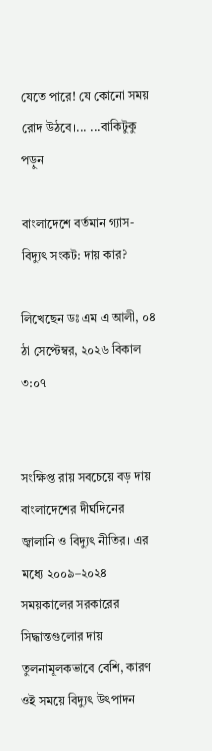যেতে পারে! যে কোনো সময় রোদ উঠবে।... ...বাকিটুকু পড়ুন

বাংলাদেশে বর্তমান গ্যাস-বিদ্যুৎ সংকট: দায় কার?

লিখেছেন ডঃ এম এ আলী, ০৪ ঠা সেপ্টেম্বর, ২০২৬ বিকাল ৩:০৭


সংক্ষিপ্ত রায় সবচেয়ে বড় দায় বাংলাদেশের দীর্ঘদিনের জ্বালানি ও বিদ্যুৎ নীতির। এর মধ্যে ২০০৯–২০২৪ সময়কালের সরকারের সিদ্ধান্তগুলোর দায় তুলনামূলকভাবে বেশি, কারণ ওই সময়ে বিদ্যুৎ উৎপাদন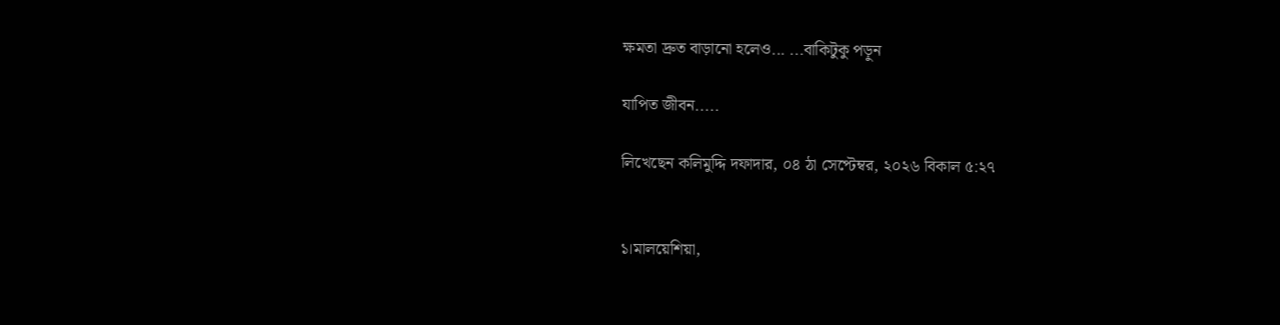ক্ষমতা দ্রুত বাড়ানো হলেও... ...বাকিটুকু পড়ুন

যাপিত জীবন.....

লিখেছেন কলিমুদ্দি দফাদার, ০৪ ঠা সেপ্টেম্বর, ২০২৬ বিকাল ৫:২৭


১।মালয়েশিয়া,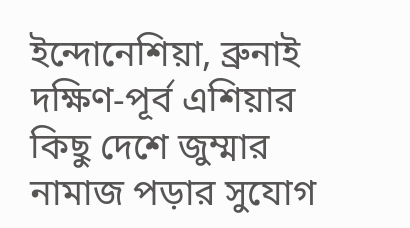ইন্দোনেশিয়া, ব্রুনাই দক্ষিণ-পূর্ব এশিয়ার কিছু দেশে জুম্মার নামাজ পড়ার সুযোগ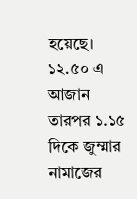হয়েছে। ১২.৫০ এ আজান তারপর ১.১৫ দিকে জুম্মার নামাজের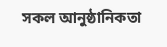সকল আনুষ্ঠানিকতা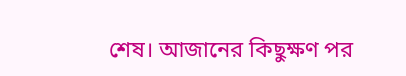শেষ। আজানের কিছুক্ষণ পর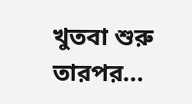খুতবা শুরু তারপর...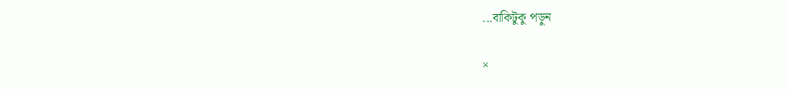...বাকিটুকু পড়ুন

×